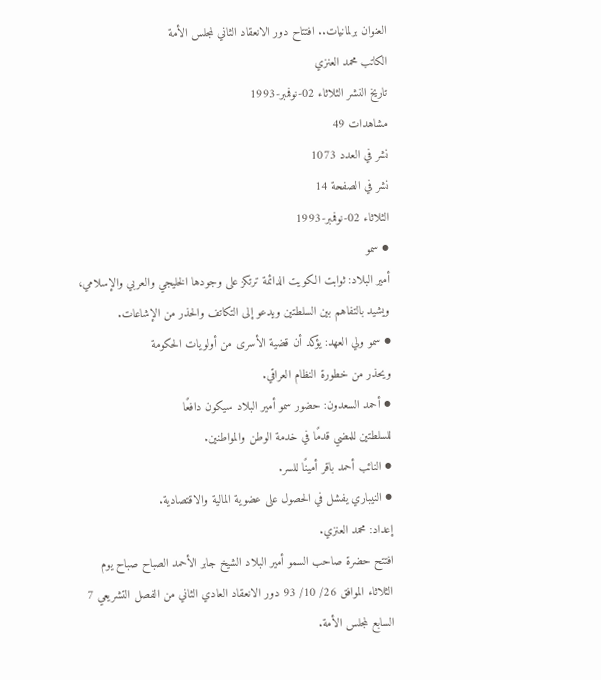العنوان برلمانيات.. افتتاح دور الانعقاد الثاني لمجلس الأمة
الكاتب محمد العنزي
تاريخ النشر الثلاثاء 02-نوفمبر-1993
مشاهدات 49
نشر في العدد 1073
نشر في الصفحة 14
الثلاثاء 02-نوفمبر-1993
● سمو
أمير البلاد: ثوابت الكويت الدائمة ترتكز على وجودها الخليجي والعربي والإسلامي،
ويشيد بالتفاهم بين السلطتين ويدعو إلى التكاتف والحذر من الإشاعات.
● سمو ولي العهد: يؤكد أن قضية الأسرى من أولويات الحكومة
ويحذر من خطورة النظام العراقي.
● أحمد السعدون: حضور سمو أمير البلاد سيكون دافعًا
للسلطتين للمضي قدمًا في خدمة الوطن والمواطنين.
● النائب أحمد باقر أمينًا للسر.
● النيباري يفشل في الحصول على عضوية المالية والاقتصادية.
إعداد: محمد العنزي.
افتتح حضرة صاحب السمو أمير البلاد الشيخ جابر الأحمد الصباح صباح يوم
الثلاثاء الموافق 26/ 10/ 93 دور الانعقاد العادي الثاني من الفصل التشريعي 7
السابع لمجلس الأمة.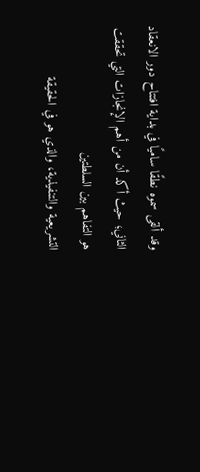وقد ألقى سموه نطقًا ساميًا في بداية افتتاح دور الانعقاد
الثاني؛ حيث أكد أن من أهم الإنجازات التي تحققت هو التفاهم بين السلطتين
التشريعية والتنفيذية، والذي هو في الحقيقة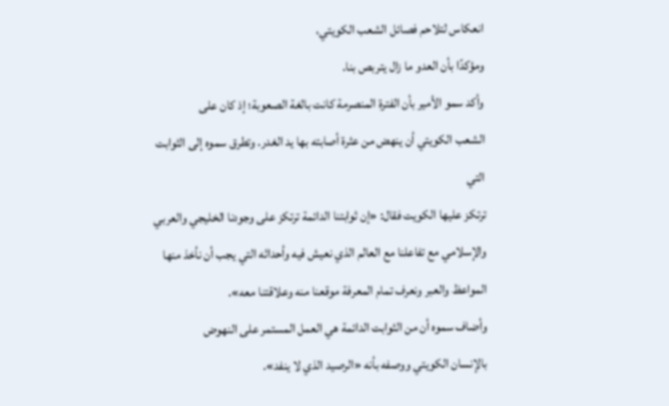انعكاس لتلاحم فصائل الشعب الكويتي،
ومؤكدًا بأن العدو ما زال يتربص بنا.
وأكد سمو الأمير بأن الفترة المنصرمة كانت بالغة الصعوبة؛ إذ كان على
الشعب الكويتي أن ينهض من عثرة أصابته بها يد الغدر. وتطرق سموه إلى الثوابت التي
ترتكز عليها الكويت فقال: «إن ثوابتنا الدائمة ترتكز على وجودنا الخليجي والعربي
والإسلامي مع تفاعلنا مع العالم الذي نعيش فيه وأحداثه التي يجب أن نأخذ منها
المواعظ والعبر ونعرف تمام المعرفة موقعنا منه وعلاقتنا معه».
وأضاف سموه أن من الثوابت الدائمة هي العمل المستمر على النهوض
بالإنسان الكويتي ووصفه بأنه «الرصيد الذي لا ينفد».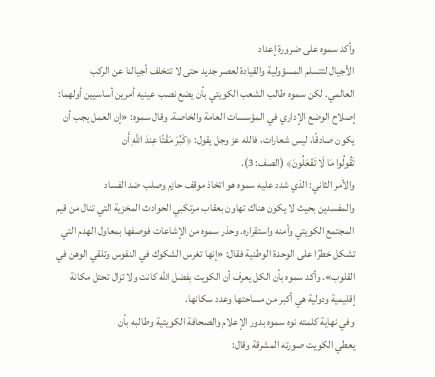وأكد سموه على ضرورة إعداد
الأجيال لتتسلم المسؤولية والقيادة لعصر جديد حتى لا تتخلف أجيالنا عن الركب
العالمي. لكن سموه طالب الشعب الكويتي بأن يضع نصب عينيه أمرين أساسيين أولهما:
إصلاح الوضع الإداري في المؤسسات العامة والخاصة. وقال سموه: «إن العمل يجب أن
يكون صادقًا، ليس شعارات، فالله عز وجل يقول: ﴿كَبُرَ مَقْتًا عِندَ اللَّهِ أَن
تَقُولُوا مَا لَا تَفْعَلُونَ﴾ (الصف: 3).
والأمر الثاني: الذي شدد عليه سموه هو اتخاذ موقف حازم وصلب ضد الفساد
والمفسدين بحيث لا يكون هناك تهاون بعقاب مرتكبي الحوادث المخزية التي تنال من قيم
المجتمع الكويتي وأمنه واستقراره. وحذر سموه من الإشاعات فوصفها بمعاول الهدم التي
تشكل خطرًا على الوحدة الوطنية فقال: «إنها تغرس الشكوك في النفوس وتلقي الوهن في
القلوب». وأكد سموه بأن الكل يعرف أن الكويت بفضل الله كانت ولا تزال تحتل مكانة
إقليمية ودولية هي أكبر من مساحتها وعدد سكانها.
وفي نهاية كلمته نوه سموه بدور الإعلام والصحافة الكويتية وطالبه بأن
يعطي الكويت صورته المشرقة وقال: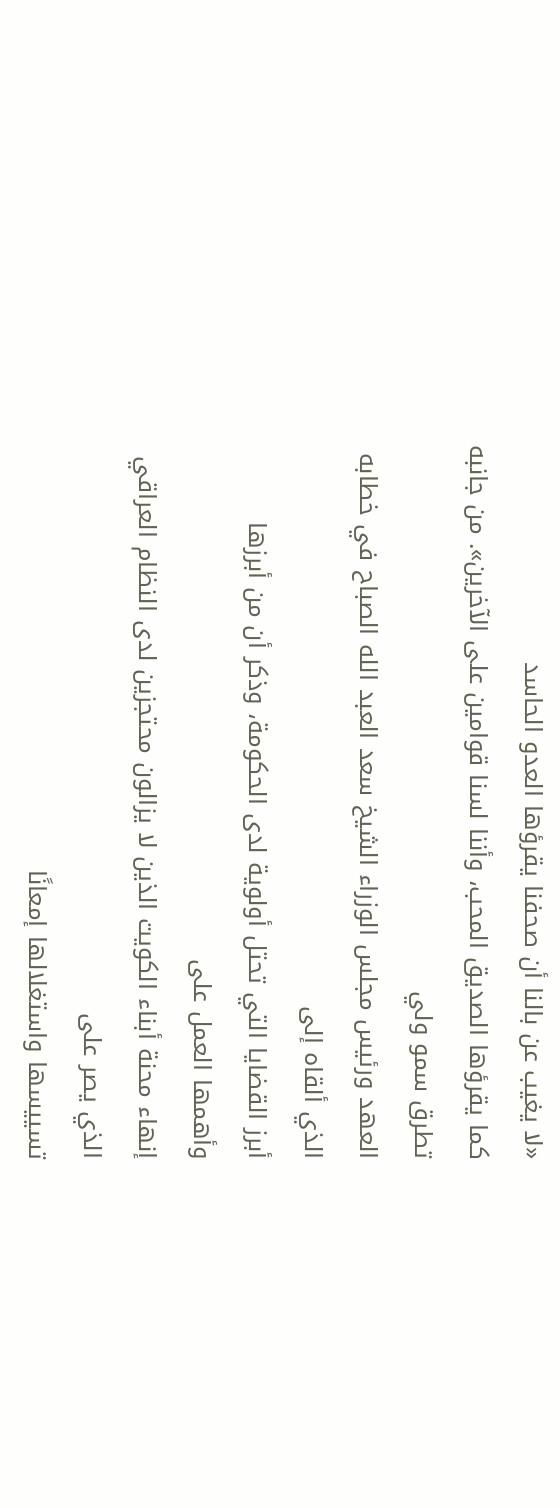«لا يغيب عن بالنا أن صحفنا يقرؤها العدو الحاسد
كما يقرؤها الصديق المحب، وأننا لسنا قوامين على الآخرين». من جانبه تطرق سمو ولي
العهد ورئيس مجلس الوزراء الشيخ سعد العبد الله الصباح في خطابه الذي ألقاه إلى
أبرز القضايا التي تحتل أولوية لدى الحكومة، وذكر أن من أبرزها وأهمها العمل على
إنهاء محنة أبناء الكويت الذين لا يزالون محتجزين لدى النظام العراقي الذي يصر على
تسييسها واستغلالها إمعانًا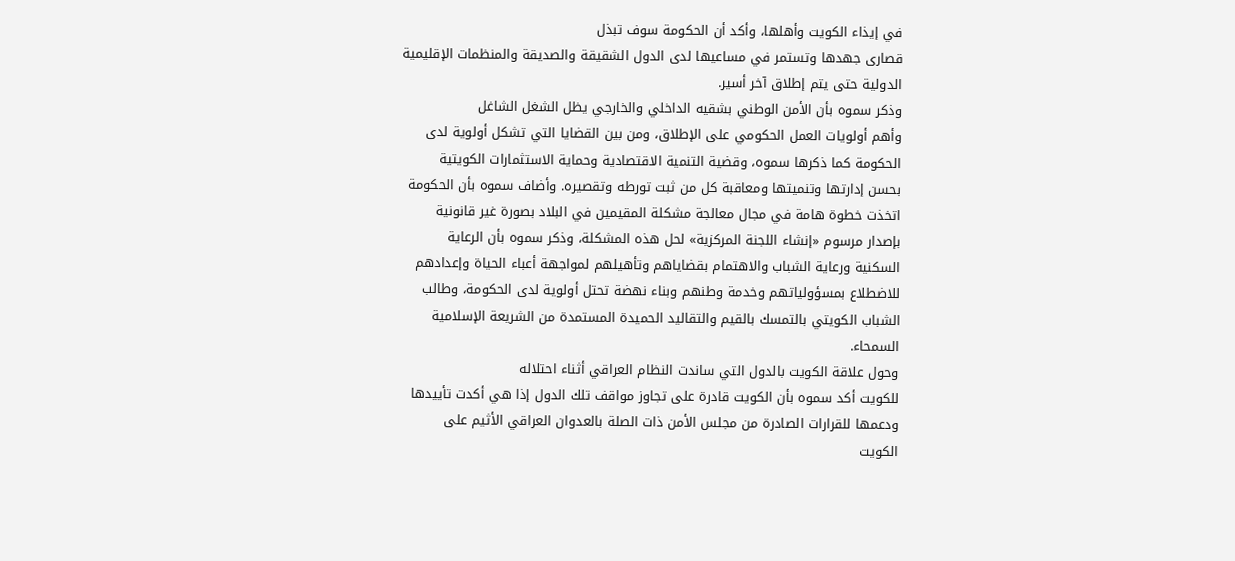في إيذاء الكويت وأهلها، وأكد أن الحكومة سوف تبذل
قصارى جهدها وتستمر في مساعيها لدى الدول الشقيقة والصديقة والمنظمات الإقليمية
الدولية حتى يتم إطلاق آخر أسير.
وذكر سموه بأن الأمن الوطني بشقيه الداخلي والخارجي يظل الشغل الشاغل
وأهم أولويات العمل الحكومي على الإطلاق، ومن بين القضايا التي تشكل أولوية لدى
الحكومة كما ذكرها سموه، وقضية التنمية الاقتصادية وحماية الاستثمارات الكويتية
بحسن إدارتها وتنميتها ومعاقبة كل من ثبت تورطه وتقصيره. وأضاف سموه بأن الحكومة
اتخذت خطوة هامة في مجال معالجة مشكلة المقيمين في البلاد بصورة غير قانونية
بإصدار مرسوم «إنشاء اللجنة المركزية» لحل هذه المشكلة، وذكر سموه بأن الرعاية
السكنية ورعاية الشباب والاهتمام بقضاياهم وتأهيلهم لمواجهة أعباء الحياة وإعدادهم
للاضطلاع بمسؤولياتهم وخدمة وطنهم وبناء نهضة تحتل أولوية لدى الحكومة، وطالب
الشباب الكويتي بالتمسك بالقيم والتقاليد الحميدة المستمدة من الشريعة الإسلامية
السمحاء.
وحول علاقة الكويت بالدول التي ساندت النظام العراقي أثناء احتلاله
للكويت أكد سموه بأن الكويت قادرة على تجاوز مواقف تلك الدول إذا هي أكدت تأييدها
ودعمها للقرارات الصادرة من مجلس الأمن ذات الصلة بالعدوان العراقي الأثيم على
الكويت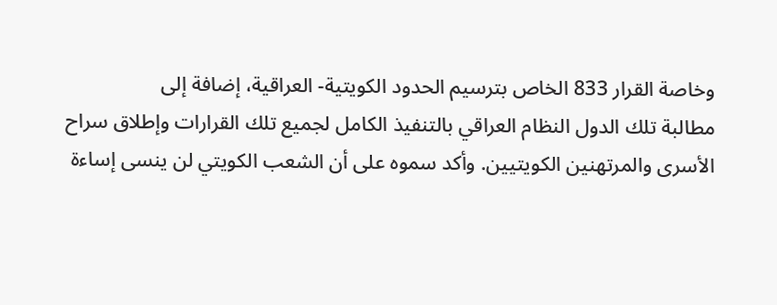وخاصة القرار 833 الخاص بترسيم الحدود الكويتية- العراقية، إضافة إلى
مطالبة تلك الدول النظام العراقي بالتنفيذ الكامل لجميع تلك القرارات وإطلاق سراح
الأسرى والمرتهنين الكويتيين. وأكد سموه على أن الشعب الكويتي لن ينسى إساءة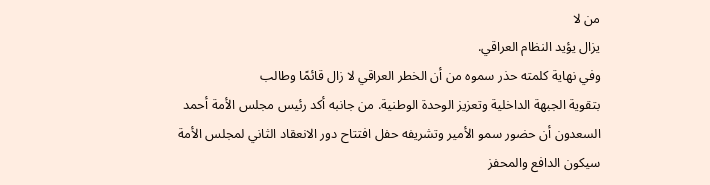من لا
يزال يؤيد النظام العراقي.
وفي نهاية كلمته حذر سموه من أن الخطر العراقي لا زال قائمًا وطالب
بتقوية الجبهة الداخلية وتعزيز الوحدة الوطنية. من جانبه أكد رئيس مجلس الأمة أحمد
السعدون أن حضور سمو الأمير وتشريفه حفل افتتاح دور الانعقاد الثاني لمجلس الأمة
سيكون الدافع والمحفز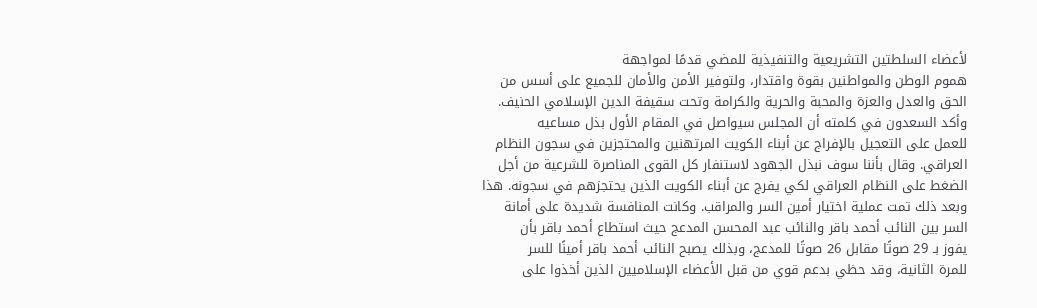لأعضاء السلطتين التشريعية والتنفيذية للمضي قدمًا لمواجهة
هموم الوطن والمواطنين بقوة واقتدار، ولتوفير الأمن والأمان للجميع على أسس من
الحق والعدل والعزة والمحبة والحرية والكرامة وتحت سقيفة الدين الإسلامي الحنيف.
وأكد السعدون في كلمته أن المجلس سيواصل في المقام الأول بذل مساعيه
للعمل على التعجيل بالإفراج عن أبناء الكويت المرتهنين والمحتجزين في سجون النظام
العراقي. وقال بأننا سوف نبذل الجهود لاستنفار كل القوى المناصرة للشرعية من أجل
الضغط على النظام العراقي لكي يفرج عن أبناء الكويت الذين يحتجزهم في سجونه. هذا
وبعد ذلك تمت عملية اختيار أمين السر والمراقب. وكانت المنافسة شديدة على أمانة
السر بين النائب أحمد باقر والنائب عبد المحسن المدعج حيث استطاع أحمد باقر بأن
يفوز بـ 29 صوتًا مقابل 26 صوتًا للمدعج، وبذلك يصبح النائب أحمد باقر أمينًا للسر
للمرة الثانية، وقد حظي بدعم قوي من قبل الأعضاء الإسلاميين الذين أخذوا على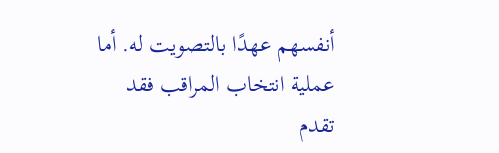أنفسهم عهدًا بالتصويت له. أما عملية انتخاب المراقب فقد تقدم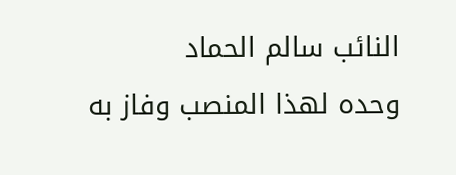النائب سالم الحماد
وحده لهذا المنصب وفاز به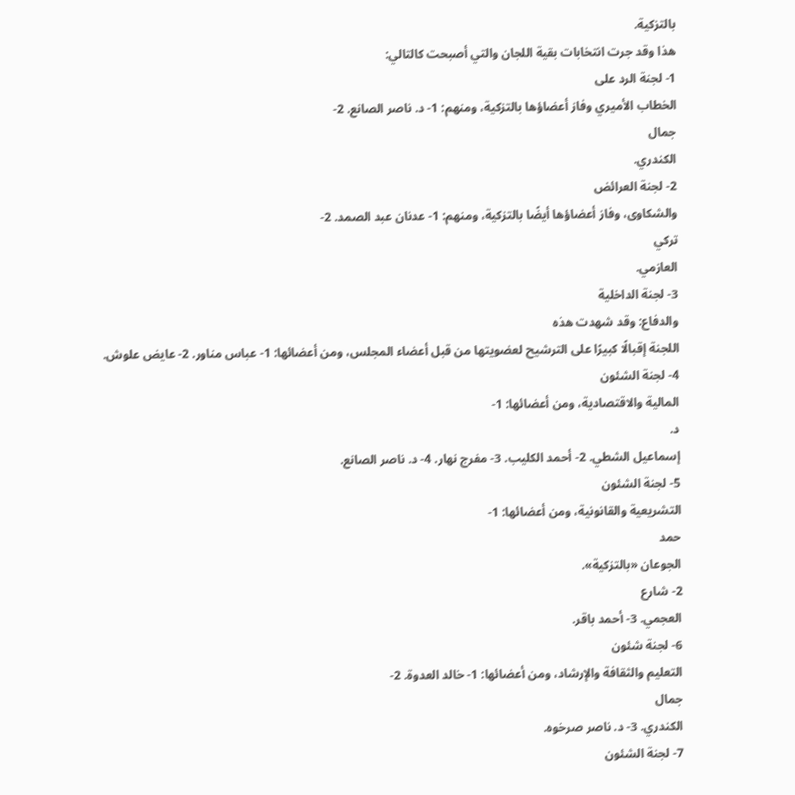بالتزكية.
هذا وقد جرت انتخابات بقية اللجان والتي أصبحت كالتالي:
1- لجنة الرد على
الخطاب الأميري وفاز أعضاؤها بالتزكية، ومنهم: 1- د. ناصر الصانع. 2-
جمال
الكندري.
2- لجنة العرائض
والشكاوى، وفاز أعضاؤها أيضًا بالتزكية، ومنهم: 1- عدنان عبد الصمد. 2-
تركي
العازمي.
3- لجنة الداخلية
والدفاع: وقد شهدت هذه
اللجنة إقبالًا كبيرًا على الترشيح لعضويتها من قبل أعضاء المجلس، ومن أعضائها: 1- عباس مناور. 2- عايض علوش.
4- لجنة الشئون
المالية والاقتصادية، ومن أعضائها: 1-
د.
إسماعيل الشطي. 2- أحمد الكليب. 3- مفرج نهار. 4- د. ناصر الصانع.
5- لجنة الشئون
التشريعية والقانونية، ومن أعضائها: 1-
حمد
الجوعان «بالتزكية».
2- شارع
العجمي. 3- أحمد باقر.
6- لجنة شئون
التعليم والثقافة والإرشاد، ومن أعضائها: 1- خالد العدوة. 2-
جمال
الكندري. 3- د. ناصر صرخوه.
7- لجنة الشئون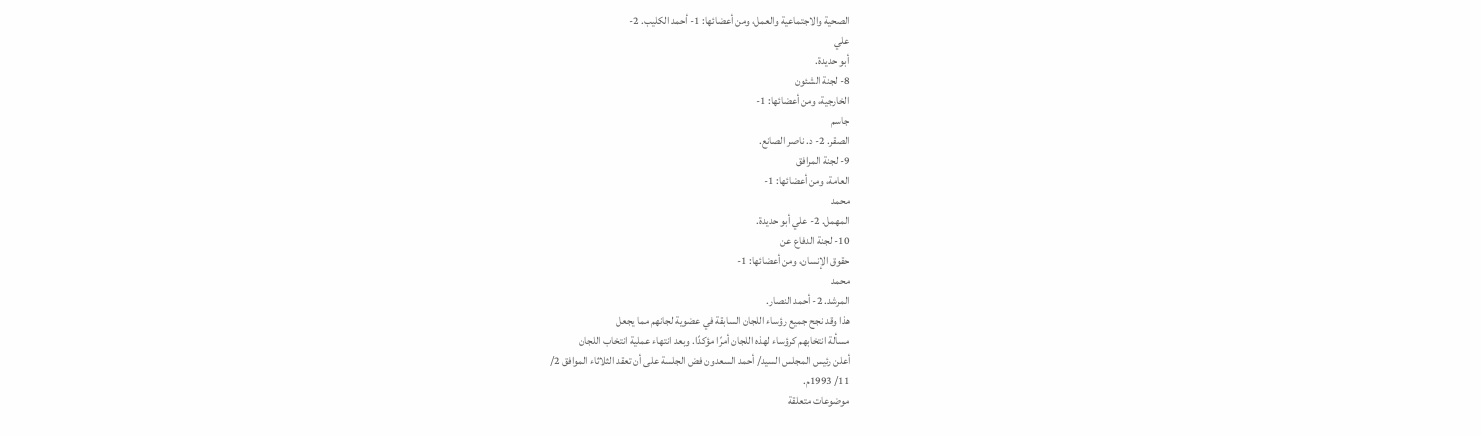الصحية والاجتماعية والعمل، ومن أعضائها: 1- أحمد الكليب. 2-
علي
أبو حديدة.
8- لجنة الشئون
الخارجية، ومن أعضائها: 1-
جاسم
الصقر. 2- د. ناصر الصانع.
9- لجنة المرافق
العامة، ومن أعضائها: 1-
محمد
المهمل. 2- علي أبو حديدة.
10- لجنة الدفاع عن
حقوق الإنسان، ومن أعضائها: 1-
محمد
المرشد. 2- أحمد النصار.
هذا وقد نجح جميع رؤساء اللجان السابقة في عضوية لجانهم مما يجعل
مسألة انتخابهم كرؤساء لهذه اللجان أمرًا مؤكدًا. وبعد انتهاء عملية انتخاب اللجان
أعلن رئيس المجلس السيد/ أحمد السعدون فض الجلسة على أن تعقد الثلاثاء الموافق 2/
11/ 1993م.
موضوعات متعلقة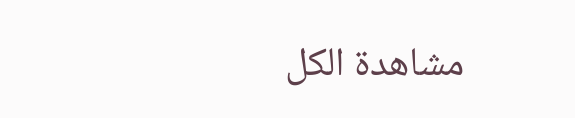مشاهدة الكل